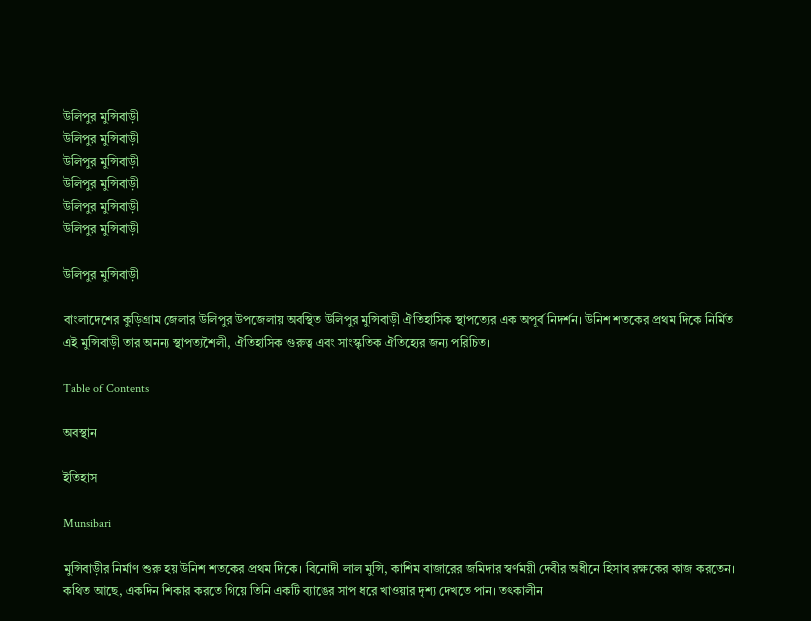উলিপুর মুন্সিবাড়ী
উলিপুর মুন্সিবাড়ী
উলিপুর মুন্সিবাড়ী
উলিপুর মুন্সিবাড়ী
উলিপুর মুন্সিবাড়ী
উলিপুর মুন্সিবাড়ী

উলিপুর মুন্সিবাড়ী

বাংলাদেশের কুড়িগ্রাম জেলার উলিপুর উপজেলায় অবস্থিত উলিপুর মুন্সিবাড়ী ঐতিহাসিক স্থাপত্যের এক অপূর্ব নিদর্শন। উনিশ শতকের প্রথম দিকে নির্মিত এই মুন্সিবাড়ী তার অনন্য স্থাপত্যশৈলী, ঐতিহাসিক গুরুত্ব এবং সাংস্কৃতিক ঐতিহ্যের জন্য পরিচিত।

Table of Contents

অবস্থান

ইতিহাস

Munsibari

মুন্সিবাড়ীর নির্মাণ শুরু হয় উনিশ শতকের প্রথম দিকে। বিনোদী লাল মুন্সি, কাশিম বাজারের জমিদার স্বর্ণময়ী দেবীর অধীনে হিসাব রক্ষকের কাজ করতেন। কথিত আছে, একদিন শিকার করতে গিয়ে তিনি একটি ব্যাঙের সাপ ধরে খাওয়ার দৃশ্য দেখতে পান। তৎকালীন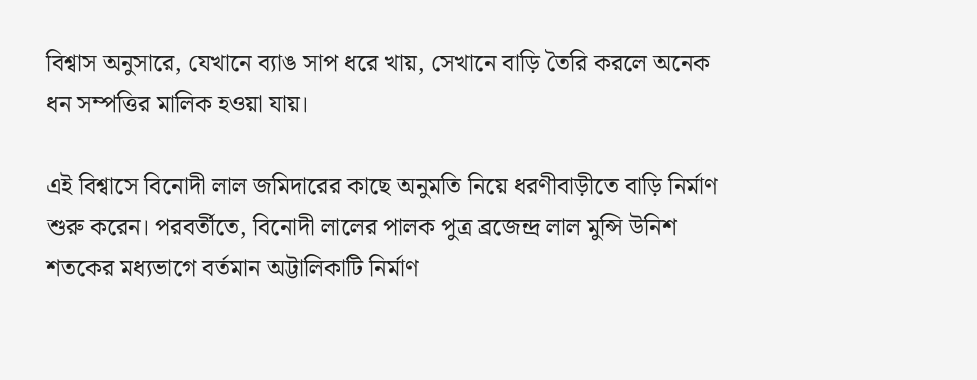বিশ্বাস অনুসারে, যেখানে ব্যাঙ সাপ ধরে খায়, সেখানে বাড়ি তৈরি করলে অনেক ধন সম্পত্তির মালিক হওয়া যায়।

এই বিশ্বাসে বিনোদী লাল জমিদারের কাছে অনুমতি নিয়ে ধরণীবাড়ীতে বাড়ি নির্মাণ শুরু করেন। পরবর্তীতে, বিনোদী লালের পালক পুত্র ব্রজেন্দ্র লাল মুন্সি উনিশ শতকের মধ্যভাগে বর্তমান অট্টালিকাটি নির্মাণ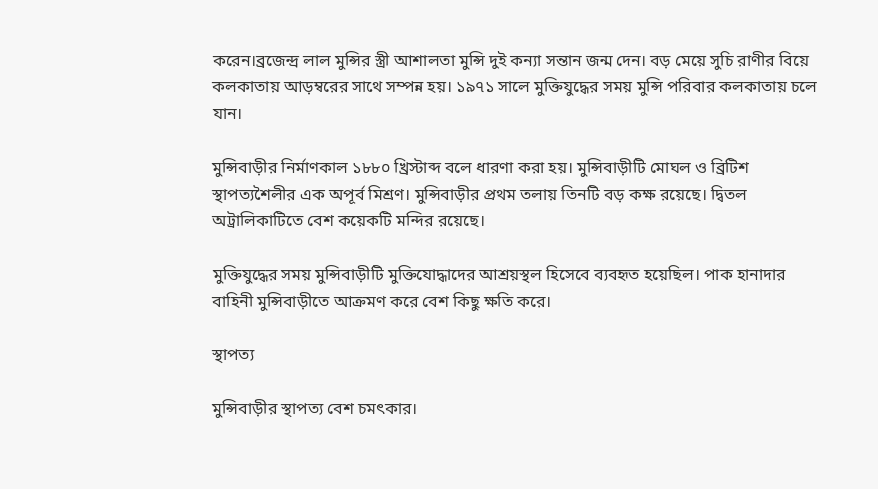করেন।ব্রজেন্দ্র লাল মুন্সির স্ত্রী আশালতা মুন্সি দুই কন্যা সন্তান জন্ম দেন। বড় মেয়ে সুচি রাণীর বিয়ে কলকাতায় আড়ম্বরের সাথে সম্পন্ন হয়। ১৯৭১ সালে মুক্তিযুদ্ধের সময় মুন্সি পরিবার কলকাতায় চলে যান।

মুন্সিবাড়ীর নির্মাণকাল ১৮৮০ খ্রিস্টাব্দ বলে ধারণা করা হয়। মুন্সিবাড়ীটি মোঘল ও ব্রিটিশ স্থাপত্যশৈলীর এক অপূর্ব মিশ্রণ। মুন্সিবাড়ীর প্রথম তলায় তিনটি বড় কক্ষ রয়েছে। দ্বিতল অট্রালিকাটিতে বেশ কয়েকটি মন্দির রয়েছে।

মুক্তিযুদ্ধের সময় মুন্সিবাড়ীটি মুক্তিযোদ্ধাদের আশ্রয়স্থল হিসেবে ব্যবহৃত হয়েছিল। পাক হানাদার বাহিনী মুন্সিবাড়ীতে আক্রমণ করে বেশ কিছু ক্ষতি করে।

স্থাপত্য

মুন্সিবাড়ীর স্থাপত্য বেশ চমৎকার।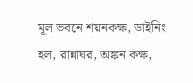মূল ভবনে শয়নকক্ষ, ডাইনিং হল, রান্নাঘর, অঙ্কন কক্ষ,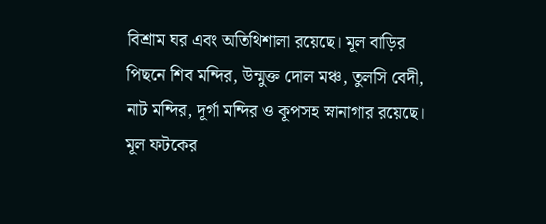বিশ্রাম ঘর এবং অতিথিশালা রয়েছে। মূল বাড়ির পিছনে শিব মন্দির, উন্মুক্ত দোল মঞ্চ, তুলসি বেদী, নাট মন্দির, দূর্গা মন্দির ও কূপসহ স্নানাগার রয়েছে। মূল ফটকের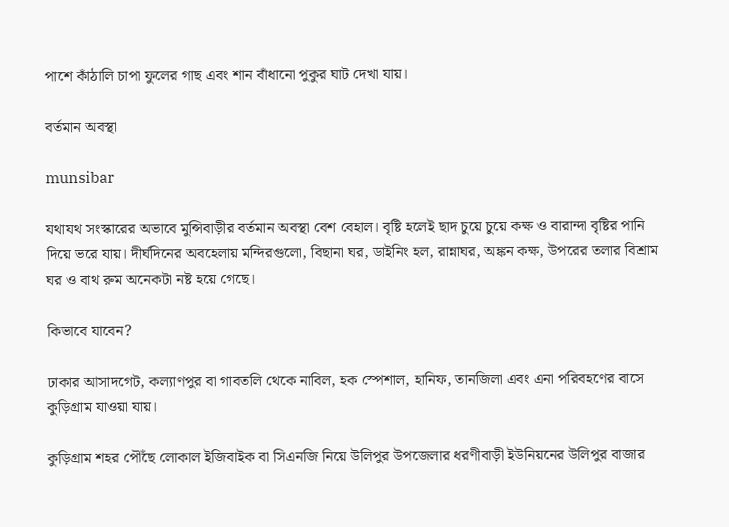পাশে কাঁঠালি চাপা ফুলের গাছ এবং শান বাঁধানো পুকুর ঘাট দেখা যায়।

বর্তমান অবস্থা

munsibar

যথাযথ সংস্কারের অভাবে মুন্সিবাড়ীর বর্তমান অবস্থা বেশ বেহাল। বৃষ্টি হলেই ছাদ চুয়ে চুয়ে কক্ষ ও বারান্দা বৃষ্টির পানি দিয়ে ভরে যায়। দীর্ঘদিনের অবহেলায় মন্দিরগুলো, বিছানা ঘর, ডাইনিং হল, রান্নাঘর, অঙ্কন কক্ষ, উপরের তলার বিশ্রাম ঘর ও বাথ রুম অনেকটা নষ্ট হয়ে গেছে।

কিভাবে যাবেন?

ঢাকার আসাদগেট, কল্যাণপুর বা গাবতলি থেকে নাবিল, হক স্পেশাল, হানিফ, তানজিলা এবং এনা পরিবহণের বাসে কুড়িগ্রাম যাওয়া যায়।

কুড়িগ্রাম শহর পৌঁছে লোকাল ইজিবাইক বা সিএনজি নিয়ে উলিপুর উপজেলার ধরণীবাড়ী ইউনিয়নের উলিপুর বাজার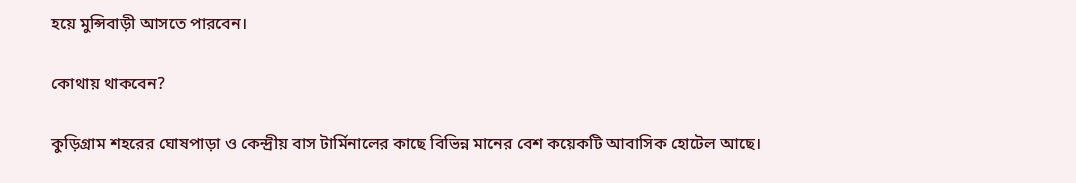হয়ে মুন্সিবাড়ী আসতে পারবেন।

কোথায় থাকবেন?

কুড়িগ্রাম শহরের ঘোষপাড়া ও কেন্দ্রীয় বাস টার্মিনালের কাছে বিভিন্ন মানের বেশ কয়েকটি আবাসিক হোটেল আছে।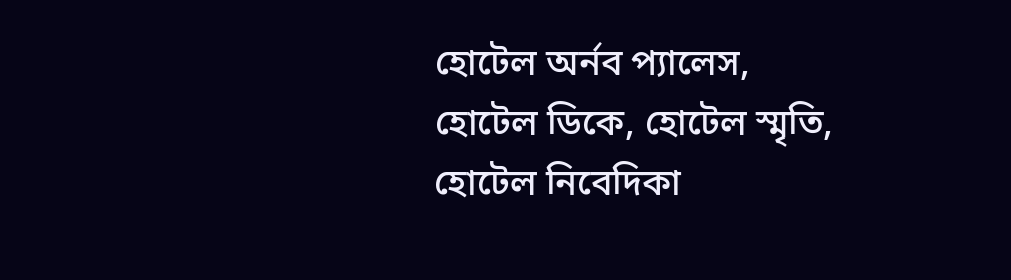হোটেল অর্নব প্যালেস, হোটেল ডিকে, হোটেল স্মৃতি, হোটেল নিবেদিকা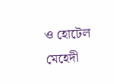ও হোটেল মেহেদী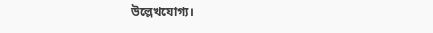উল্লেখযোগ্য।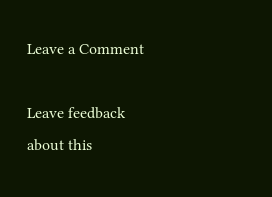Leave a Comment

Leave feedback about this